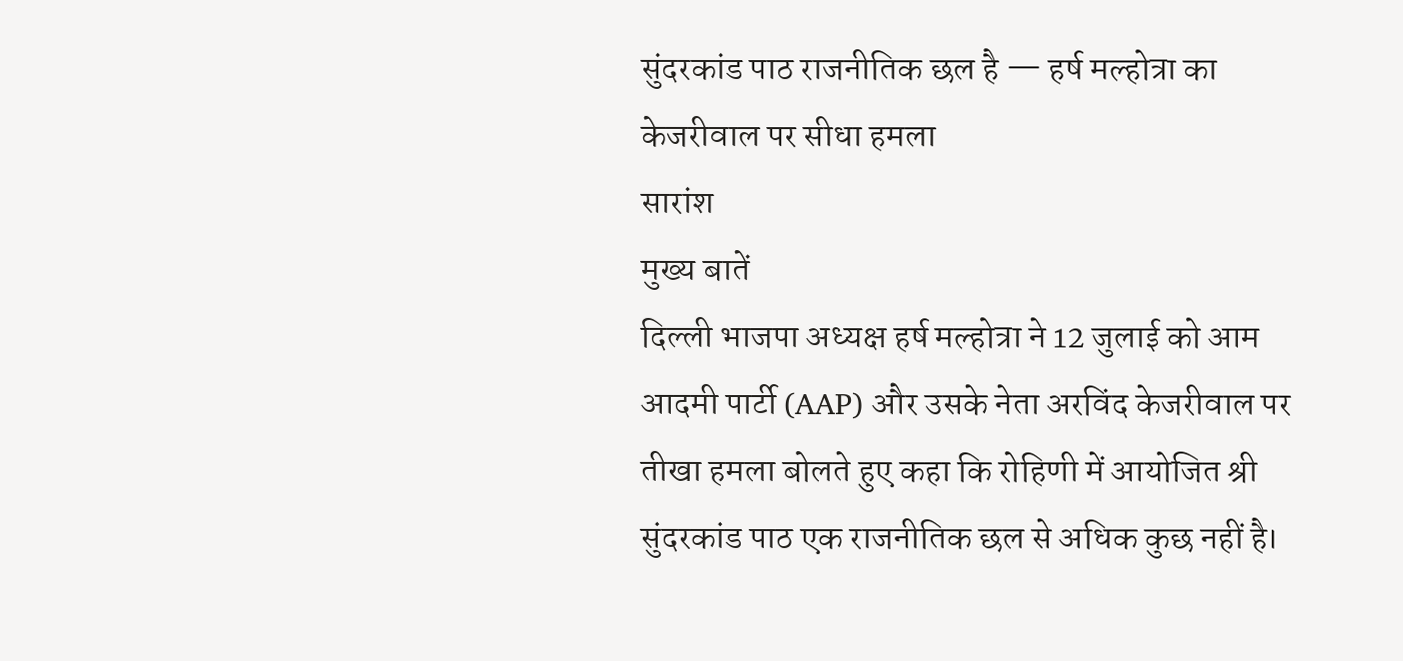सुंदरकांड पाठ राजनीतिक छल है — हर्ष मल्होत्रा का केजरीवाल पर सीधा हमला
सारांश
मुख्य बातें
दिल्ली भाजपा अध्यक्ष हर्ष मल्होत्रा ने 12 जुलाई को आम आदमी पार्टी (AAP) और उसके नेता अरविंद केजरीवाल पर तीखा हमला बोलते हुए कहा कि रोहिणी में आयोजित श्री सुंदरकांड पाठ एक राजनीतिक छल से अधिक कुछ नहीं है।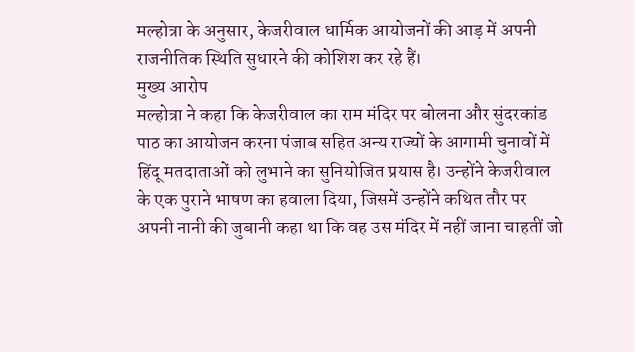मल्होत्रा के अनुसार, केजरीवाल धार्मिक आयोजनों की आड़ में अपनी राजनीतिक स्थिति सुधारने की कोशिश कर रहे हैं।
मुख्य आरोप
मल्होत्रा ने कहा कि केजरीवाल का राम मंदिर पर बोलना और सुंदरकांड पाठ का आयोजन करना पंजाब सहित अन्य राज्यों के आगामी चुनावों में हिंदू मतदाताओं को लुभाने का सुनियोजित प्रयास है। उन्होंने केजरीवाल के एक पुराने भाषण का हवाला दिया, जिसमें उन्होंने कथित तौर पर अपनी नानी की जुबानी कहा था कि वह उस मंदिर में नहीं जाना चाहतीं जो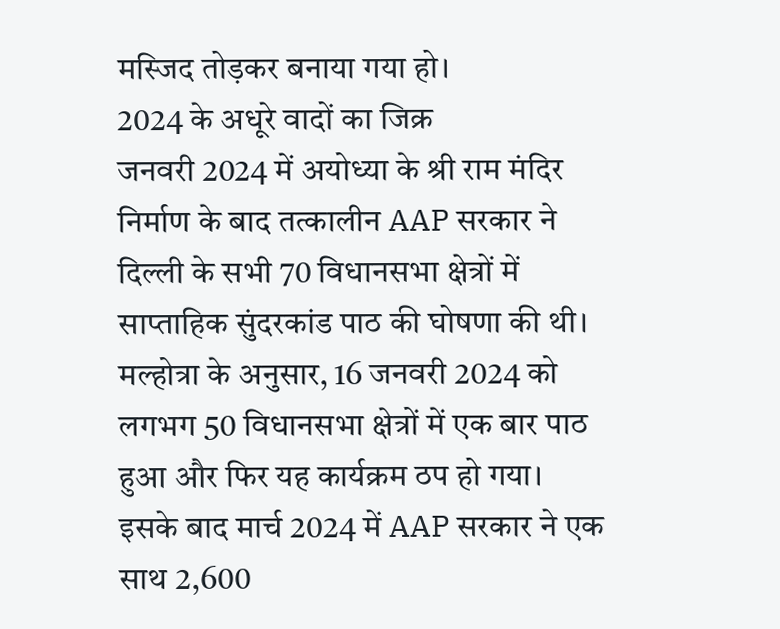मस्जिद तोड़कर बनाया गया हो।
2024 के अधूरे वादों का जिक्र
जनवरी 2024 में अयोध्या के श्री राम मंदिर निर्माण के बाद तत्कालीन AAP सरकार ने दिल्ली के सभी 70 विधानसभा क्षेत्रों में साप्ताहिक सुंदरकांड पाठ की घोषणा की थी। मल्होत्रा के अनुसार, 16 जनवरी 2024 को लगभग 50 विधानसभा क्षेत्रों में एक बार पाठ हुआ और फिर यह कार्यक्रम ठप हो गया।
इसके बाद मार्च 2024 में AAP सरकार ने एक साथ 2,600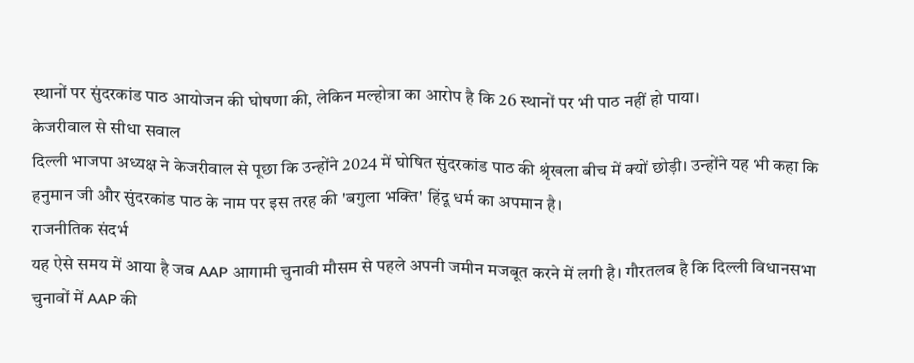स्थानों पर सुंदरकांड पाठ आयोजन की घोषणा की, लेकिन मल्होत्रा का आरोप है कि 26 स्थानों पर भी पाठ नहीं हो पाया।
केजरीवाल से सीधा सवाल
दिल्ली भाजपा अध्यक्ष ने केजरीवाल से पूछा कि उन्होंने 2024 में घोषित सुंदरकांड पाठ की श्रृंखला बीच में क्यों छोड़ी। उन्होंने यह भी कहा कि हनुमान जी और सुंदरकांड पाठ के नाम पर इस तरह की 'बगुला भक्ति' हिंदू धर्म का अपमान है।
राजनीतिक संदर्भ
यह ऐसे समय में आया है जब AAP आगामी चुनावी मौसम से पहले अपनी जमीन मजबूत करने में लगी है। गौरतलब है कि दिल्ली विधानसभा चुनावों में AAP की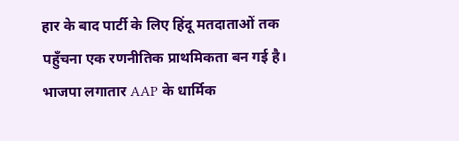हार के बाद पार्टी के लिए हिंदू मतदाताओं तक पहुँचना एक रणनीतिक प्राथमिकता बन गई है। भाजपा लगातार AAP के धार्मिक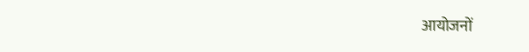आयोजनों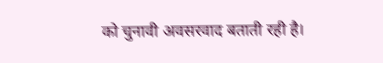को चुनावी अवसरवाद बताती रही है।